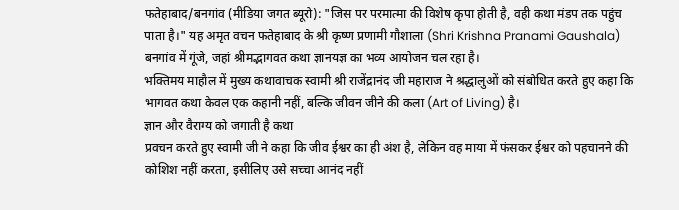फतेहाबाद/बनगांव (मीडिया जगत ब्यूरो): "जिस पर परमात्मा की विशेष कृपा होती है, वही कथा मंडप तक पहुंच पाता है।" यह अमृत वचन फतेहाबाद के श्री कृष्ण प्रणामी गौशाला (Shri Krishna Pranami Gaushala) बनगांव में गूंजे, जहां श्रीमद्भागवत कथा ज्ञानयज्ञ का भव्य आयोजन चल रहा है।
भक्तिमय माहौल में मुख्य कथावाचक स्वामी श्री राजेंद्रानंद जी महाराज ने श्रद्धालुओं को संबोधित करते हुए कहा कि भागवत कथा केवल एक कहानी नहीं, बल्कि जीवन जीने की कला (Art of Living) है।
ज्ञान और वैराग्य को जगाती है कथा
प्रवचन करते हुए स्वामी जी ने कहा कि जीव ईश्वर का ही अंश है, लेकिन वह माया में फंसकर ईश्वर को पहचानने की कोशिश नहीं करता, इसीलिए उसे सच्चा आनंद नहीं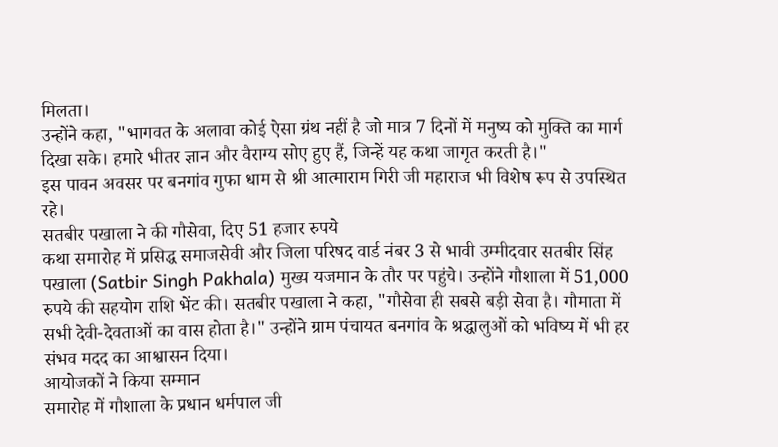मिलता।
उन्होंने कहा, "भागवत के अलावा कोई ऐसा ग्रंथ नहीं है जो मात्र 7 दिनों में मनुष्य को मुक्ति का मार्ग दिखा सके। हमारे भीतर ज्ञान और वैराग्य सोए हुए हैं, जिन्हें यह कथा जागृत करती है।"
इस पावन अवसर पर बनगांव गुफा धाम से श्री आत्माराम गिरी जी महाराज भी विशेष रूप से उपस्थित रहे।
सतबीर पखाला ने की गौसेवा, दिए 51 हजार रुपये
कथा समारोह में प्रसिद्ध समाजसेवी और जिला परिषद वार्ड नंबर 3 से भावी उम्मीदवार सतबीर सिंह पखाला (Satbir Singh Pakhala) मुख्य यजमान के तौर पर पहुंचे। उन्होंने गौशाला में 51,000 रुपये की सहयोग राशि भेंट की। सतबीर पखाला ने कहा, "गौसेवा ही सबसे बड़ी सेवा है। गौमाता में सभी देवी-देवताओं का वास होता है।" उन्होंने ग्राम पंचायत बनगांव के श्रद्धालुओं को भविष्य में भी हर संभव मदद का आश्वासन दिया।
आयोजकों ने किया सम्मान
समारोह में गौशाला के प्रधान धर्मपाल जी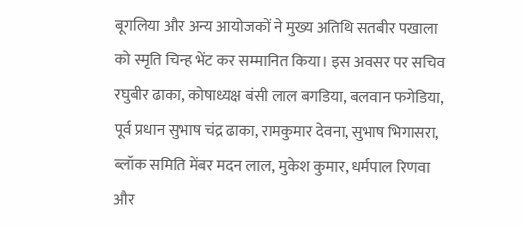बूगलिया और अन्य आयोजकों ने मुख्य अतिथि सतबीर पखाला को स्मृति चिन्ह भेंट कर सम्मानित किया। इस अवसर पर सचिव रघुबीर ढाका, कोषाध्यक्ष बंसी लाल बगडिया, बलवान फगेडिया, पूर्व प्रधान सुभाष चंद्र ढाका, रामकुमार देवना, सुभाष भिगासरा, ब्लॉक समिति मेंबर मदन लाल, मुकेश कुमार, धर्मपाल रिणवा और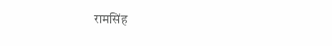रामसिंह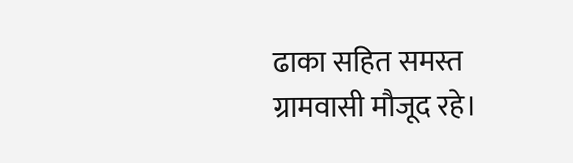ढाका सहित समस्त ग्रामवासी मौजूद रहे।